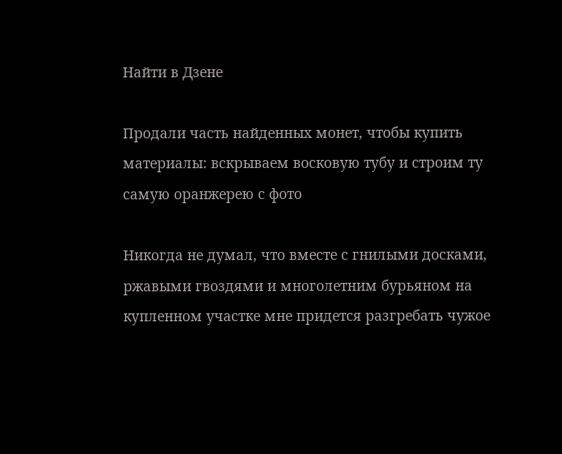Найти в Дзене

Продали часть найденных монет, чтобы купить материалы: вскрываем восковую тубу и строим ту самую оранжерею с фото

Никогда не думал, что вместе с гнилыми досками, ржавыми гвоздями и многолетним бурьяном на купленном участке мне придется разгребать чужое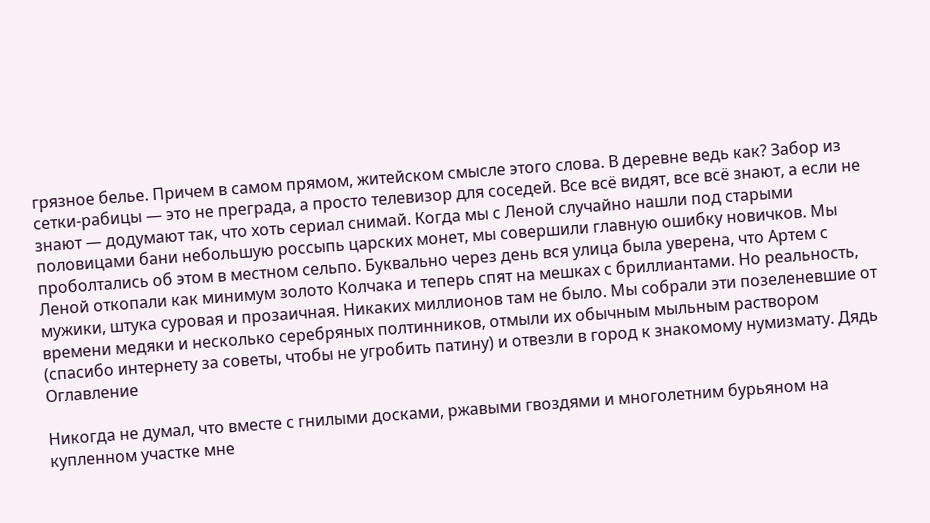грязное белье. Причем в самом прямом, житейском смысле этого слова. В деревне ведь как? Забор из сетки-рабицы — это не преграда, а просто телевизор для соседей. Все всё видят, все всё знают, а если не знают — додумают так, что хоть сериал снимай. Когда мы с Леной случайно нашли под старыми половицами бани небольшую россыпь царских монет, мы совершили главную ошибку новичков. Мы проболтались об этом в местном сельпо. Буквально через день вся улица была уверена, что Артем с Леной откопали как минимум золото Колчака и теперь спят на мешках с бриллиантами. Но реальность, мужики, штука суровая и прозаичная. Никаких миллионов там не было. Мы собрали эти позеленевшие от времени медяки и несколько серебряных полтинников, отмыли их обычным мыльным раствором (спасибо интернету за советы, чтобы не угробить патину) и отвезли в город к знакомому нумизмату. Дядь
Оглавление

Никогда не думал, что вместе с гнилыми досками, ржавыми гвоздями и многолетним бурьяном на купленном участке мне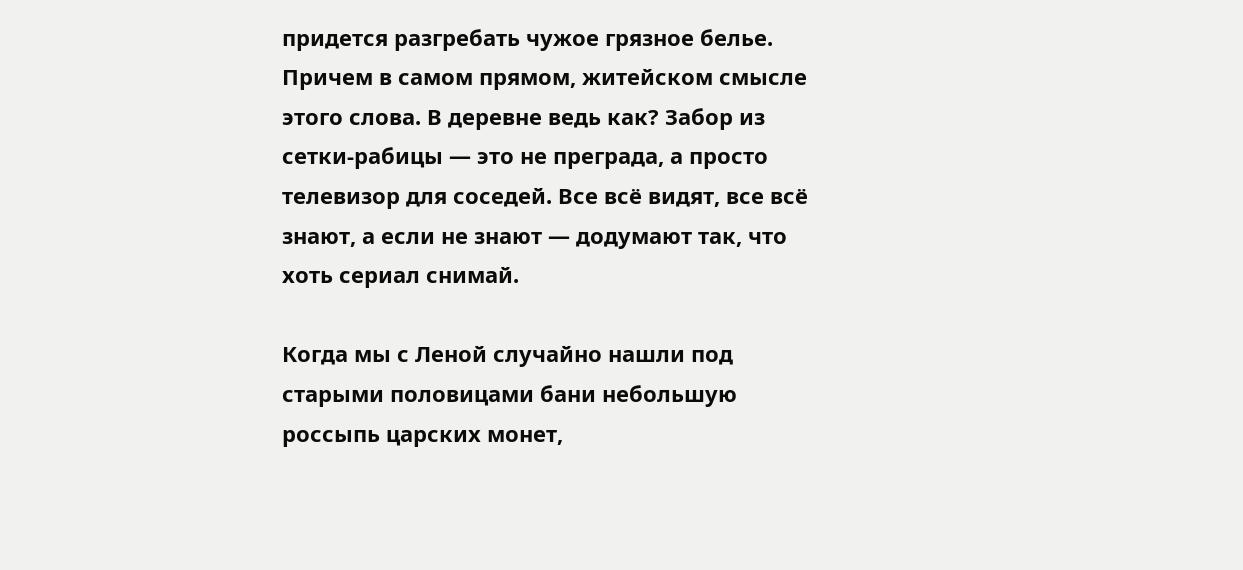придется разгребать чужое грязное белье. Причем в самом прямом, житейском смысле этого слова. В деревне ведь как? Забор из сетки-рабицы — это не преграда, а просто телевизор для соседей. Все всё видят, все всё знают, а если не знают — додумают так, что хоть сериал снимай.

Когда мы с Леной случайно нашли под старыми половицами бани небольшую россыпь царских монет,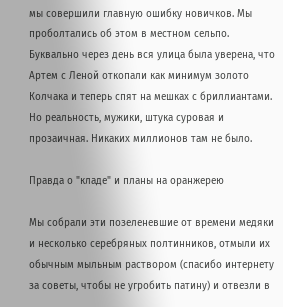мы совершили главную ошибку новичков. Мы проболтались об этом в местном сельпо. Буквально через день вся улица была уверена, что Артем с Леной откопали как минимум золото Колчака и теперь спят на мешках с бриллиантами. Но реальность, мужики, штука суровая и прозаичная. Никаких миллионов там не было.

Правда о "кладе" и планы на оранжерею

Мы собрали эти позеленевшие от времени медяки и несколько серебряных полтинников, отмыли их обычным мыльным раствором (спасибо интернету за советы, чтобы не угробить патину) и отвезли в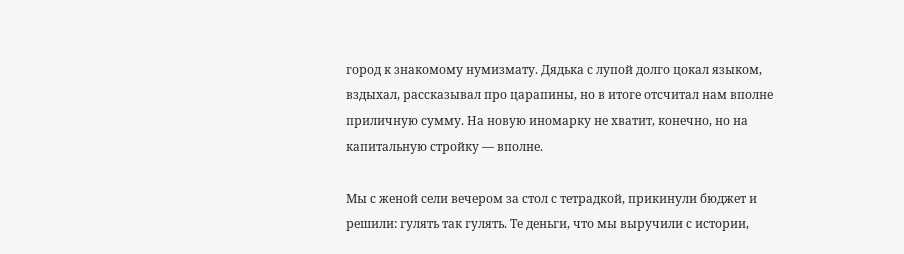город к знакомому нумизмату. Дядька с лупой долго цокал языком, вздыхал, рассказывал про царапины, но в итоге отсчитал нам вполне приличную сумму. На новую иномарку не хватит, конечно, но на капитальную стройку — вполне.

Мы с женой сели вечером за стол с тетрадкой, прикинули бюджет и решили: гулять так гулять. Те деньги, что мы выручили с истории,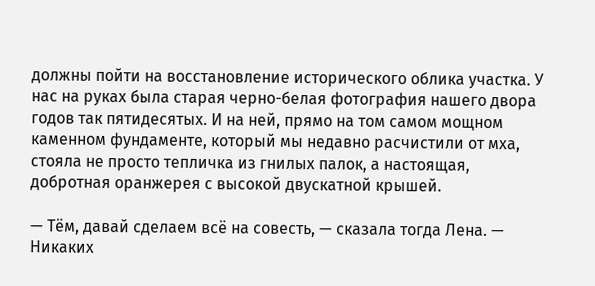должны пойти на восстановление исторического облика участка. У нас на руках была старая черно-белая фотография нашего двора годов так пятидесятых. И на ней, прямо на том самом мощном каменном фундаменте, который мы недавно расчистили от мха, стояла не просто тепличка из гнилых палок, а настоящая, добротная оранжерея с высокой двускатной крышей.

— Тём, давай сделаем всё на совесть, — сказала тогда Лена. — Никаких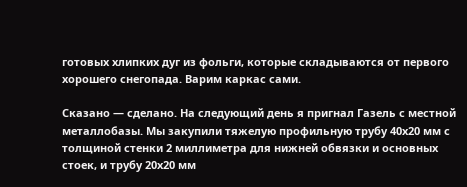готовых хлипких дуг из фольги, которые складываются от первого хорошего снегопада. Варим каркас сами.

Сказано — сделано. На следующий день я пригнал Газель с местной металлобазы. Мы закупили тяжелую профильную трубу 40х20 мм с толщиной стенки 2 миллиметра для нижней обвязки и основных стоек, и трубу 20х20 мм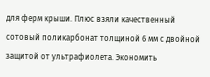для ферм крыши. Плюс взяли качественный сотовый поликарбонат толщиной 6 мм с двойной защитой от ультрафиолета. Экономить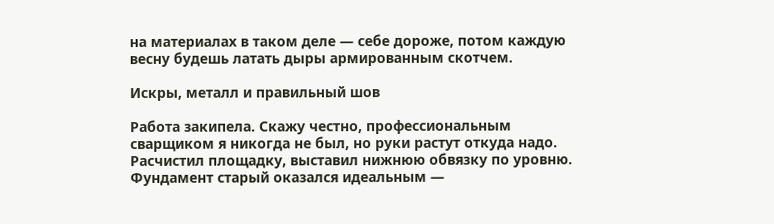на материалах в таком деле — себе дороже, потом каждую весну будешь латать дыры армированным скотчем.

Искры, металл и правильный шов

Работа закипела. Скажу честно, профессиональным сварщиком я никогда не был, но руки растут откуда надо. Расчистил площадку, выставил нижнюю обвязку по уровню. Фундамент старый оказался идеальным —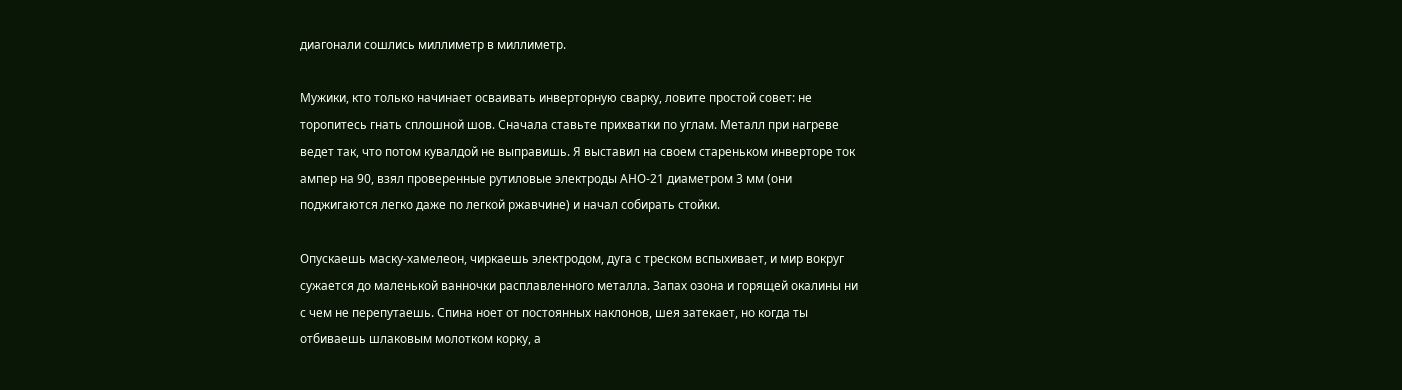диагонали сошлись миллиметр в миллиметр.

Мужики, кто только начинает осваивать инверторную сварку, ловите простой совет: не торопитесь гнать сплошной шов. Сначала ставьте прихватки по углам. Металл при нагреве ведет так, что потом кувалдой не выправишь. Я выставил на своем стареньком инверторе ток ампер на 90, взял проверенные рутиловые электроды АНО-21 диаметром 3 мм (они поджигаются легко даже по легкой ржавчине) и начал собирать стойки.

Опускаешь маску-хамелеон, чиркаешь электродом, дуга с треском вспыхивает, и мир вокруг сужается до маленькой ванночки расплавленного металла. Запах озона и горящей окалины ни с чем не перепутаешь. Спина ноет от постоянных наклонов, шея затекает, но когда ты отбиваешь шлаковым молотком корку, а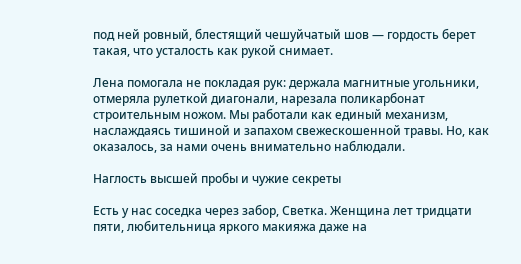под ней ровный, блестящий чешуйчатый шов — гордость берет такая, что усталость как рукой снимает.

Лена помогала не покладая рук: держала магнитные угольники, отмеряла рулеткой диагонали, нарезала поликарбонат строительным ножом. Мы работали как единый механизм, наслаждаясь тишиной и запахом свежескошенной травы. Но, как оказалось, за нами очень внимательно наблюдали.

Наглость высшей пробы и чужие секреты

Есть у нас соседка через забор, Светка. Женщина лет тридцати пяти, любительница яркого макияжа даже на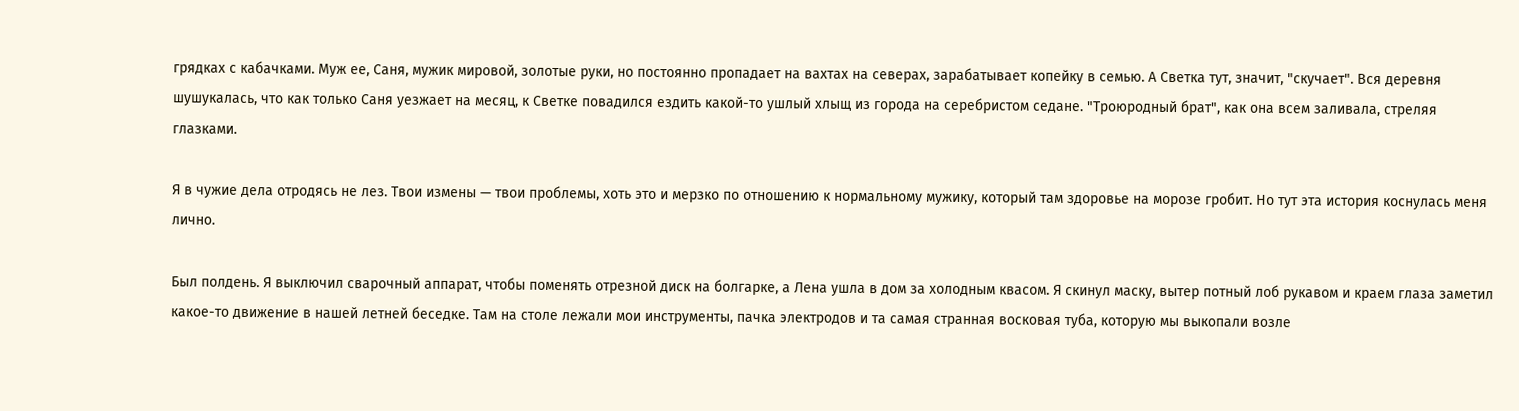грядках с кабачками. Муж ее, Саня, мужик мировой, золотые руки, но постоянно пропадает на вахтах на северах, зарабатывает копейку в семью. А Светка тут, значит, "скучает". Вся деревня шушукалась, что как только Саня уезжает на месяц, к Светке повадился ездить какой-то ушлый хлыщ из города на серебристом седане. "Троюродный брат", как она всем заливала, стреляя глазками.

Я в чужие дела отродясь не лез. Твои измены — твои проблемы, хоть это и мерзко по отношению к нормальному мужику, который там здоровье на морозе гробит. Но тут эта история коснулась меня лично.

Был полдень. Я выключил сварочный аппарат, чтобы поменять отрезной диск на болгарке, а Лена ушла в дом за холодным квасом. Я скинул маску, вытер потный лоб рукавом и краем глаза заметил какое-то движение в нашей летней беседке. Там на столе лежали мои инструменты, пачка электродов и та самая странная восковая туба, которую мы выкопали возле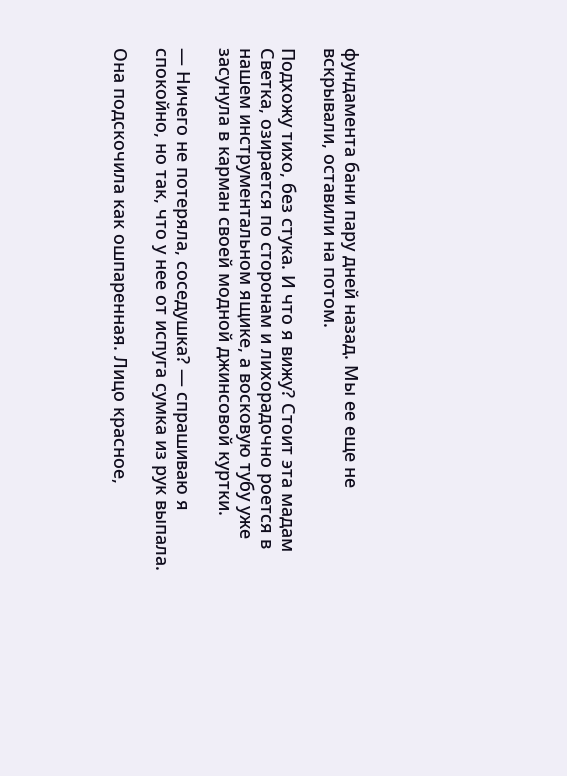фундамента бани пару дней назад. Мы ее еще не вскрывали, оставили на потом.

Подхожу тихо, без стука. И что я вижу? Стоит эта мадам Светка, озирается по сторонам и лихорадочно роется в нашем инструментальном ящике, а восковую тубу уже засунула в карман своей модной джинсовой куртки.

— Ничего не потеряла, соседушка? — спрашиваю я спокойно, но так, что у нее от испуга сумка из рук выпала.

Она подскочила как ошпаренная. Лицо красное,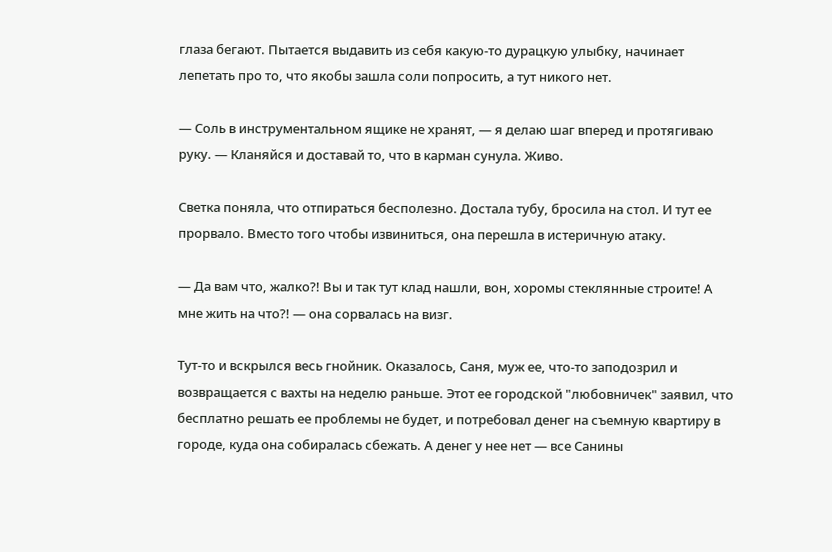глаза бегают. Пытается выдавить из себя какую-то дурацкую улыбку, начинает лепетать про то, что якобы зашла соли попросить, а тут никого нет.

— Соль в инструментальном ящике не хранят, — я делаю шаг вперед и протягиваю руку. — Кланяйся и доставай то, что в карман сунула. Живо.

Светка поняла, что отпираться бесполезно. Достала тубу, бросила на стол. И тут ее прорвало. Вместо того чтобы извиниться, она перешла в истеричную атаку.

— Да вам что, жалко?! Вы и так тут клад нашли, вон, хоромы стеклянные строите! А мне жить на что?! — она сорвалась на визг.

Тут-то и вскрылся весь гнойник. Оказалось, Саня, муж ее, что-то заподозрил и возвращается с вахты на неделю раньше. Этот ее городской "любовничек" заявил, что бесплатно решать ее проблемы не будет, и потребовал денег на съемную квартиру в городе, куда она собиралась сбежать. А денег у нее нет — все Санины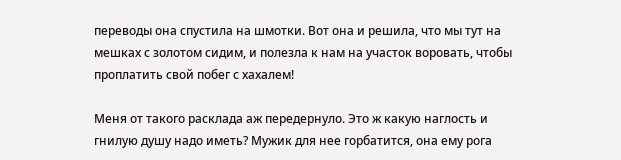переводы она спустила на шмотки. Вот она и решила, что мы тут на мешках с золотом сидим, и полезла к нам на участок воровать, чтобы проплатить свой побег с хахалем!

Меня от такого расклада аж передернуло. Это ж какую наглость и гнилую душу надо иметь? Мужик для нее горбатится, она ему рога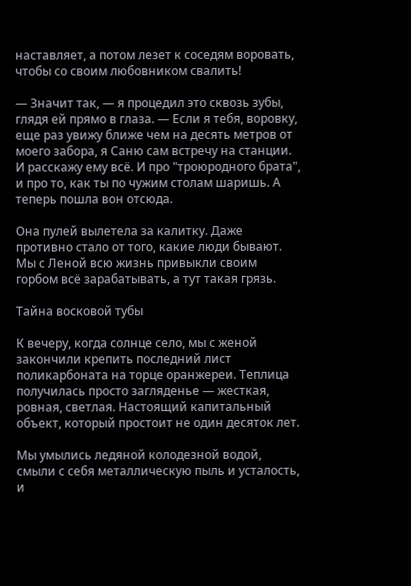наставляет, а потом лезет к соседям воровать, чтобы со своим любовником свалить!

— Значит так, — я процедил это сквозь зубы, глядя ей прямо в глаза. — Если я тебя, воровку, еще раз увижу ближе чем на десять метров от моего забора, я Саню сам встречу на станции. И расскажу ему всё. И про "троюродного брата", и про то, как ты по чужим столам шаришь. А теперь пошла вон отсюда.

Она пулей вылетела за калитку. Даже противно стало от того, какие люди бывают. Мы с Леной всю жизнь привыкли своим горбом всё зарабатывать, а тут такая грязь.

Тайна восковой тубы

К вечеру, когда солнце село, мы с женой закончили крепить последний лист поликарбоната на торце оранжереи. Теплица получилась просто загляденье — жесткая, ровная, светлая. Настоящий капитальный объект, который простоит не один десяток лет.

Мы умылись ледяной колодезной водой, смыли с себя металлическую пыль и усталость, и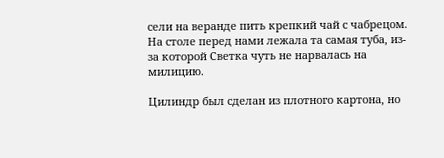сели на веранде пить крепкий чай с чабрецом. На столе перед нами лежала та самая туба, из-за которой Светка чуть не нарвалась на милицию.

Цилиндр был сделан из плотного картона, но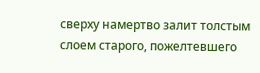сверху намертво залит толстым слоем старого, пожелтевшего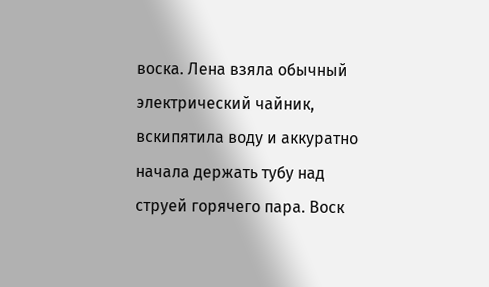воска. Лена взяла обычный электрический чайник, вскипятила воду и аккуратно начала держать тубу над струей горячего пара. Воск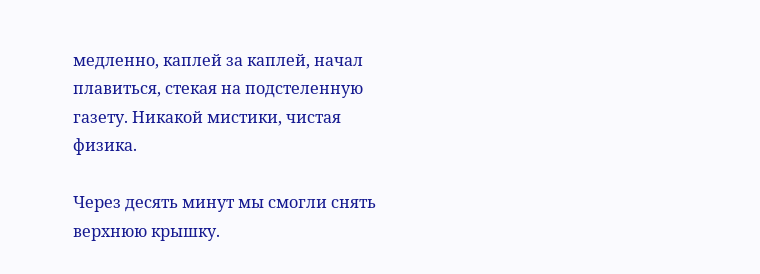медленно, каплей за каплей, начал плавиться, стекая на подстеленную газету. Никакой мистики, чистая физика.

Через десять минут мы смогли снять верхнюю крышку.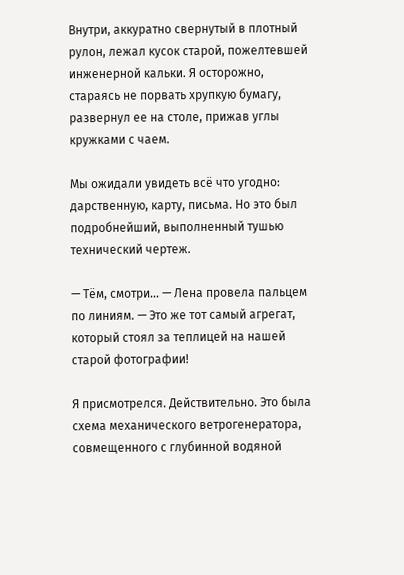Внутри, аккуратно свернутый в плотный рулон, лежал кусок старой, пожелтевшей инженерной кальки. Я осторожно, стараясь не порвать хрупкую бумагу, развернул ее на столе, прижав углы кружками с чаем.

Мы ожидали увидеть всё что угодно: дарственную, карту, письма. Но это был подробнейший, выполненный тушью технический чертеж.

— Тём, смотри... — Лена провела пальцем по линиям. — Это же тот самый агрегат, который стоял за теплицей на нашей старой фотографии!

Я присмотрелся. Действительно. Это была схема механического ветрогенератора, совмещенного с глубинной водяной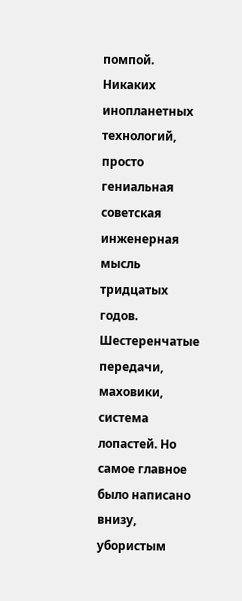помпой. Никаких инопланетных технологий, просто гениальная советская инженерная мысль тридцатых годов. Шестеренчатые передачи, маховики, система лопастей. Но самое главное было написано внизу, убористым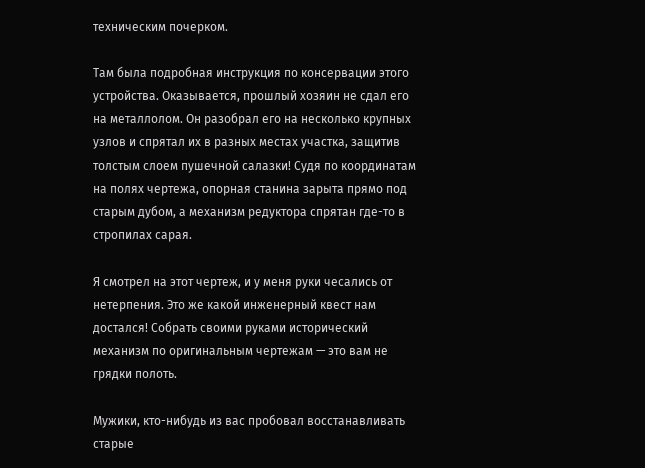техническим почерком.

Там была подробная инструкция по консервации этого устройства. Оказывается, прошлый хозяин не сдал его на металлолом. Он разобрал его на несколько крупных узлов и спрятал их в разных местах участка, защитив толстым слоем пушечной салазки! Судя по координатам на полях чертежа, опорная станина зарыта прямо под старым дубом, а механизм редуктора спрятан где-то в стропилах сарая.

Я смотрел на этот чертеж, и у меня руки чесались от нетерпения. Это же какой инженерный квест нам достался! Собрать своими руками исторический механизм по оригинальным чертежам — это вам не грядки полоть.

Мужики, кто-нибудь из вас пробовал восстанавливать старые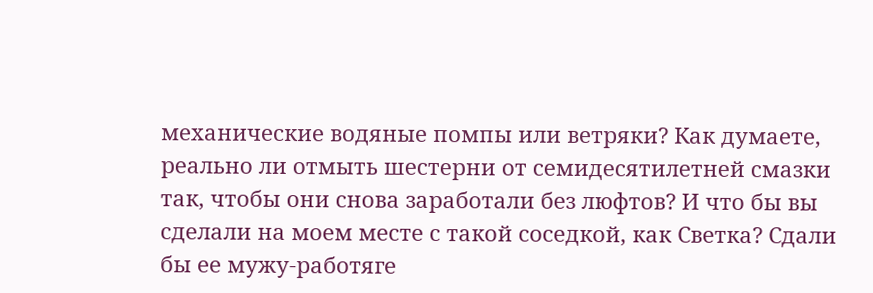механические водяные помпы или ветряки? Как думаете, реально ли отмыть шестерни от семидесятилетней смазки так, чтобы они снова заработали без люфтов? И что бы вы сделали на моем месте с такой соседкой, как Светка? Сдали бы ее мужу-работяге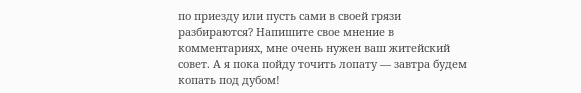по приезду или пусть сами в своей грязи разбираются? Напишите свое мнение в комментариях, мне очень нужен ваш житейский совет. А я пока пойду точить лопату — завтра будем копать под дубом!